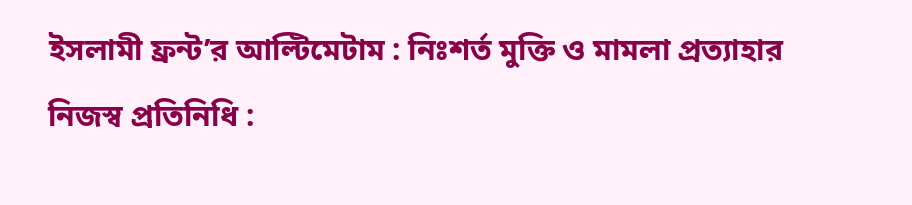ইসলামী ফ্রন্ট’র আল্টিমেটাম : নিঃশর্ত মুক্তি ও মামলা প্রত্যাহার
নিজস্ব প্রতিনিধি :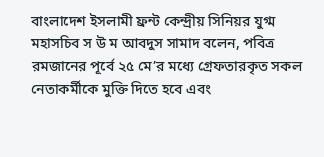বাংলাদেশ ইসলামী ফ্রন্ট কেন্দ্রীয় সিনিয়র যুগ্ম মহাসচিব স উ ম আবদুস সামাদ বলেন, পবিত্র রমজানের পূর্বে ২৫ মে’র মধ্যে গ্রেফতারকৃত সকল নেতাকর্মীকে মুক্তি দিতে হবে এবং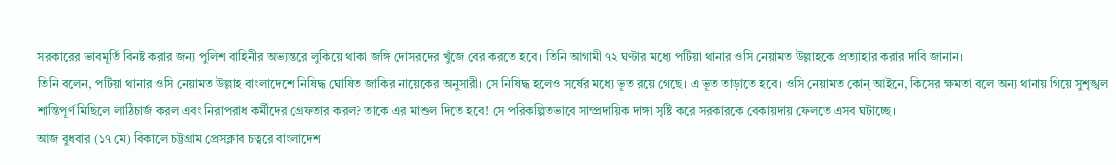সরকারের ভাবমূর্তি বিনষ্ট করার জন্য পুলিশ বাহিনীর অভ্যন্তরে লুকিয়ে থাকা জঙ্গি দোসরদের খুঁজে বের করতে হবে। তিনি আগামী ৭২ ঘণ্টার মধ্যে পটিয়া থানার ওসি নেয়ামত উল্লাহকে প্রত্যাহার করার দাবি জানান।
তিনি বলেন, পটিয়া থানার ওসি নেয়ামত উল্লাহ বাংলাদেশে নিষিদ্ধ ঘোষিত জাকির নায়েকের অনুসারী। সে নিষিদ্ধ হলেও সর্ষের মধ্যে ভূত রয়ে গেছে। এ ভূত তাড়াতে হবে। ওসি নেয়ামত কোন্ আইনে, কিসের ক্ষমতা বলে অন্য থানায় গিয়ে সুশৃঙ্খল শান্তিপূর্ণ মিছিলে লাঠিচার্জ করল এবং নিরাপরাধ কর্মীদের গ্রেফতার করল? তাকে এর মাশুল দিতে হবে! সে পরিকল্পিতভাবে সাম্প্রদায়িক দাঙ্গা সৃষ্টি করে সরকারকে বেকায়দায় ফেলতে এসব ঘটাচ্ছে।
আজ বুধবার (১৭ মে) বিকালে চট্টগ্রাম প্রেসক্লাব চত্বরে বাংলাদেশ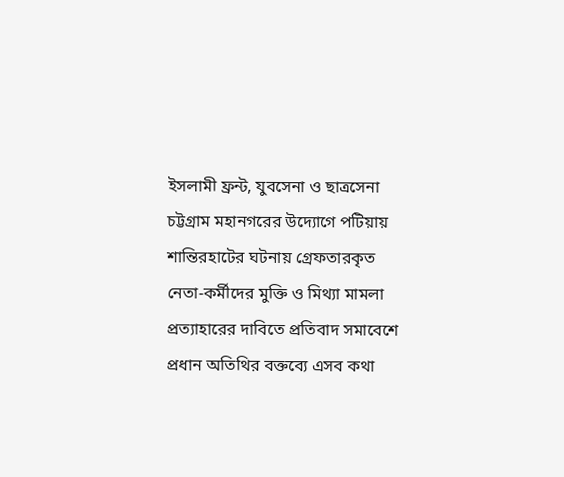ইসলামী ফ্রন্ট, যুবসেনা ও ছাত্রসেনা চট্টগ্রাম মহানগরের উদ্যোগে পটিয়ায় শান্তিরহাটের ঘটনায় গ্রেফতারকৃত নেতা-কর্মীদের মুক্তি ও মিথ্যা মামলা প্রত্যাহারের দাবিতে প্রতিবাদ সমাবেশে প্রধান অতিথির বক্তব্যে এসব কথা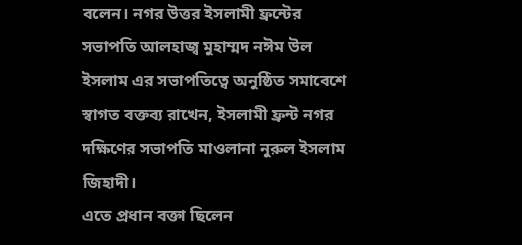বলেন। নগর উত্তর ইসলামী ফ্রন্টের সভাপতি আলহাজ্ব মুহাম্মদ নঈম উল ইসলাম এর সভাপতিত্বে অনুষ্ঠিত সমাবেশে স্বাগত বক্তব্য রাখেন, ইসলামী ফ্রন্ট নগর দক্ষিণের সভাপতি মাওলানা নুরুল ইসলাম জিহাদী।
এতে প্রধান বক্তা ছিলেন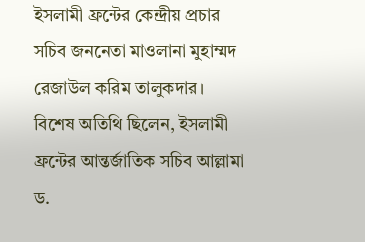ইসলামী ফ্রন্টের কেন্দ্রীয় প্রচার সচিব জননেতা মাওলানা মুহাম্মদ রেজাউল করিম তালুকদার। বিশেষ অতিথি ছিলেন, ইসলামী ফ্রন্টের আন্তর্জাতিক সচিব আল্লামা ড.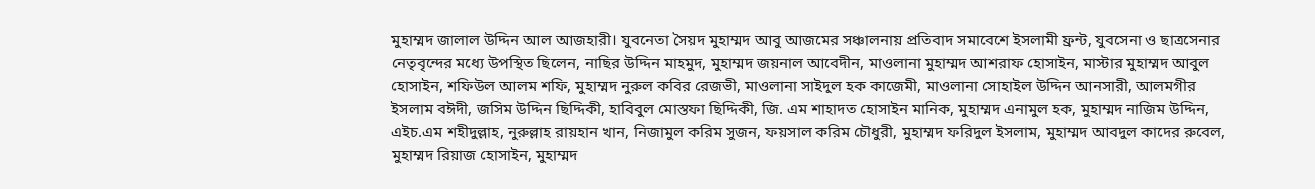মুহাম্মদ জালাল উদ্দিন আল আজহারী। যুবনেতা সৈয়দ মুহাম্মদ আবু আজমের সঞ্চালনায় প্রতিবাদ সমাবেশে ইসলামী ফ্রন্ট, যুবসেনা ও ছাত্রসেনার নেতৃবৃন্দের মধ্যে উপস্থিত ছিলেন, নাছির উদ্দিন মাহমুদ, মুহাম্মদ জয়নাল আবেদীন, মাওলানা মুহাম্মদ আশরাফ হোসাইন, মাস্টার মুহাম্মদ আবুল হোসাইন, শফিউল আলম শফি, মুহাম্মদ নুরুল কবির রেজভী, মাওলানা সাইদুল হক কাজেমী, মাওলানা সোহাইল উদ্দিন আনসারী, আলমগীর ইসলাম বঈদী, জসিম উদ্দিন ছিদ্দিকী, হাবিবুল মোস্তফা ছিদ্দিকী, জি. এম শাহাদত হোসাইন মানিক, মুহাম্মদ এনামুল হক, মুহাম্মদ নাজিম উদ্দিন, এইচ.এম শহীদুল্লাহ, নুরুল্লাহ রায়হান খান, নিজামুল করিম সুজন, ফয়সাল করিম চৌধুরী, মুহাম্মদ ফরিদুল ইসলাম, মুহাম্মদ আবদুল কাদের রুবেল, মুহাম্মদ রিয়াজ হোসাইন, মুহাম্মদ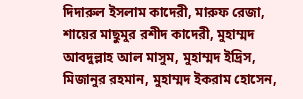দিদারুল ইসলাম কাদেরী, মারুফ রেজা, শায়ের মাছুমুর রশীদ কাদেরী, মুহাম্মদ আবদুল্লাহ আল মাসুম, মুহাম্মদ ইদ্রিস, মিজানুর রহমান, মুহাম্মদ ইকরাম হোসেন,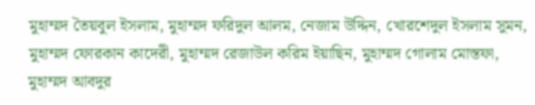মুহাম্মদ তৈয়বুল ইসলাম, মুহাম্মদ ফরিদুল আলম, নেজাম উদ্দিন, খোরশেদুল ইসলাম সুমন, মুহাম্মদ ফোরকান কাদেরী, মুহাম্মদ রেজাউল করিম ইয়াছিন, মুহাম্মদ গোলাম মোস্তফা, মুহাম্মদ আবদুর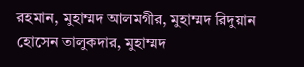রহমান, মুহাম্মদ আলমগীর, মুহাম্মদ রিদুয়ান হোসেন তালুকদার, মুহাম্মদ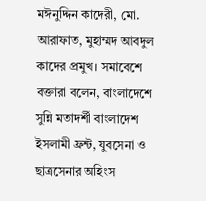মঈনুদ্দিন কাদেরী, মো. আরাফাত, মুহাম্মদ আবদুল কাদের প্রমুখ। সমাবেশে বক্তারা বলেন, বাংলাদেশে সুন্নি মতাদর্শী বাংলাদেশ ইসলামী ফ্রন্ট, যুবসেনা ও ছাত্রসেনার অহিংস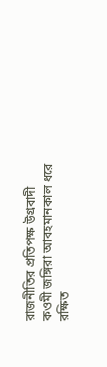রাজনীতির প্রতিপক্ষ উগ্রবাদী কওমী জঙ্গিরা আবহমানকাল ধরে রক্ষিত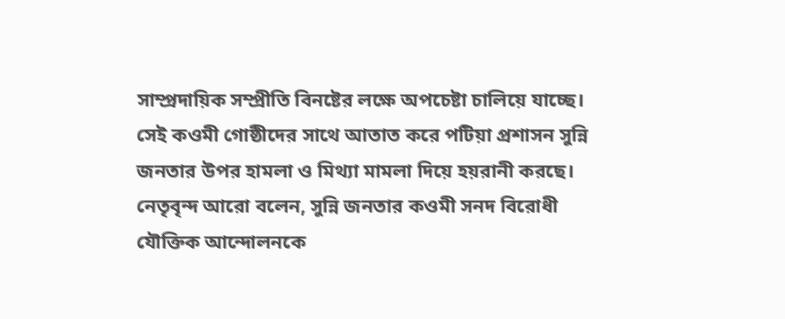সাম্প্রদায়িক সম্প্রীতি বিনষ্টের লক্ষে অপচেষ্টা চালিয়ে যাচ্ছে।
সেই কওমী গোষ্ঠীদের সাথে আতাত করে পটিয়া প্রশাসন সুন্নি জনতার উপর হামলা ও মিথ্যা মামলা দিয়ে হয়রানী করছে। নেতৃবৃন্দ আরো বলেন, সুন্নি জনতার কওমী সনদ বিরোধী যৌক্তিক আন্দোলনকে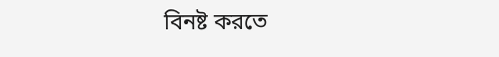বিনষ্ট করতে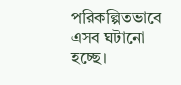পরিকল্পিতভাবে এসব ঘটানো হচ্ছে।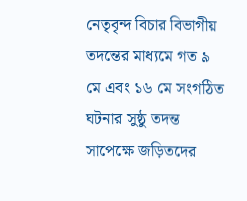নেতৃবৃন্দ বিচার বিভাগীয় তদন্তের মাধ্যমে গত ৯ মে এবং ১৬ মে সংগঠিত ঘটনার সুষ্ঠু তদন্ত সাপেক্ষে জড়িতদের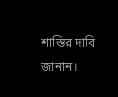শাস্তির দাবি জানান।